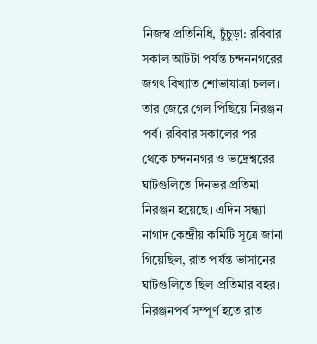নিজস্ব প্রতিনিধি, চুঁচুড়া: রবিবার সকাল আটটা পর্যন্ত চন্দননগরের জগৎ বিখ্যাত শোভাযাত্রা চলল। তার জেরে গেল পিছিয়ে নিরঞ্জন পর্ব। রবিবার সকালের পর থেকে চন্দননগর ও ভদ্রেশ্বরের ঘাটগুলিতে দিনভর প্রতিমা নিরঞ্জন হয়েছে। এদিন সন্ধ্যা নাগাদ কেন্দ্রীয় কমিটি সূত্রে জানা গিয়েছিল, রাত পর্যন্ত ভাসানের ঘাটগুলিতে ছিল প্রতিমার বহর। নিরঞ্জনপর্ব সম্পূর্ণ হতে রাত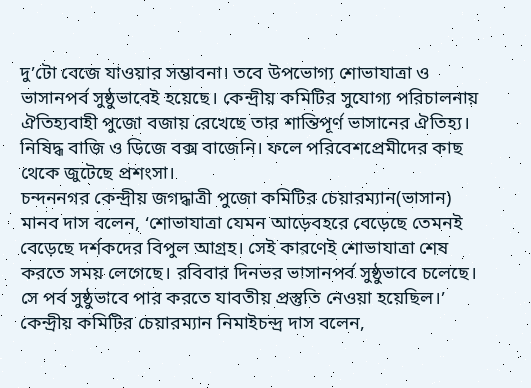দু’টো বেজে যাওয়ার সম্ভাবনা। তবে উপভোগ্য শোভাযাত্রা ও ভাসানপর্ব সুষ্ঠুভাবেই হয়েছে। কেন্দ্রীয় কমিটির সুযোগ্য পরিচালনায় ঐতিহ্যবাহী পুজো বজায় রেখেছে তার শান্তিপূর্ণ ভাসানের ঐতিহ্য। নিষিদ্ধ বাজি ও ডিজে বক্স বাজেনি। ফলে পরিবেশপ্রেমীদের কাছ থেকে জুটেছে প্রশংসা।
চন্দননগর কেন্দ্রীয় জগদ্ধাত্রী পুজো কমিটির চেয়ারম্যান(ভাসান) মানব দাস বলেন, ‘শোভাযাত্রা যেমন আড়েবহরে বেড়েছে তেমনই বেড়েছে দর্শকদের বিপুল আগ্রহ। সেই কারণেই শোভাযাত্রা শেষ করতে সময় লেগেছে। রবিবার দিনভর ভাসানপর্ব সুষ্ঠুভাবে চলেছে। সে পর্ব সুষ্ঠুভাবে পার করতে যাবতীয় প্রস্তুতি নেওয়া হয়েছিল।’ কেন্দ্রীয় কমিটির চেয়ারম্যান নিমাইচন্দ্র দাস বলেন,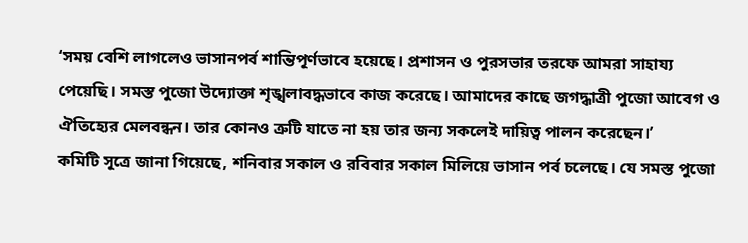‘সময় বেশি লাগলেও ভাসানপর্ব শান্তিপূর্ণভাবে হয়েছে। প্রশাসন ও পুরসভার তরফে আমরা সাহায্য পেয়েছি। সমস্ত পুজো উদ্যোক্তা শৃঙ্খলাবদ্ধভাবে কাজ করেছে। আমাদের কাছে জগদ্ধাত্রী পুজো আবেগ ও ঐতিহ্যের মেলবন্ধন। তার কোনও ত্রুটি যাতে না হয় তার জন্য সকলেই দায়িত্ব পালন করেছেন।’
কমিটি সূত্রে জানা গিয়েছে, শনিবার সকাল ও রবিবার সকাল মিলিয়ে ভাসান পর্ব চলেছে। যে সমস্ত পুজো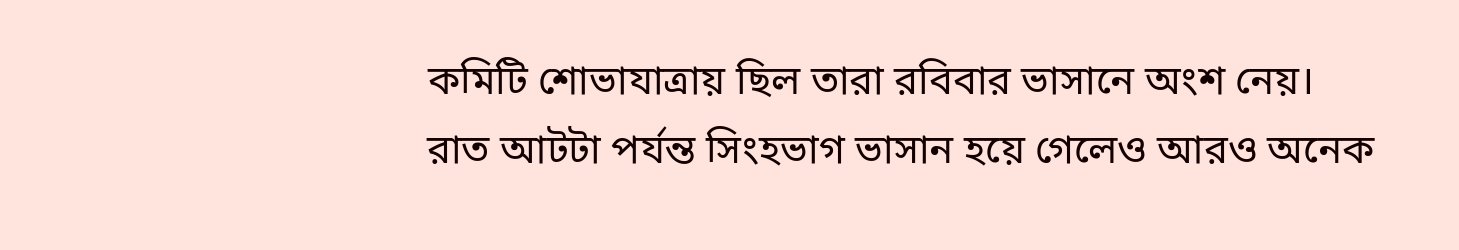কমিটি শোভাযাত্রায় ছিল তারা রবিবার ভাসানে অংশ নেয়। রাত আটটা পর্যন্ত সিংহভাগ ভাসান হয়ে গেলেও আরও অনেক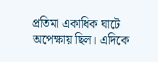প্রতিমা একাধিক ঘাটে অপেক্ষায় ছিল। এদিকে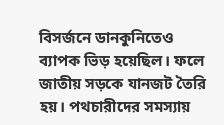বিসর্জনে ডানকুনিতেও ব্যাপক ভিড় হয়েছিল। ফলে জাতীয় সড়কে যানজট তৈরি হয়। পথচারীদের সমস্যায়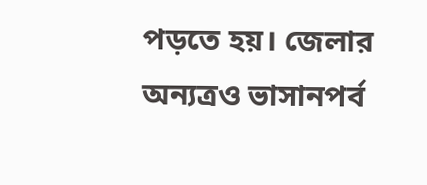পড়তে হয়। জেলার অন্যত্রও ভাসানপর্ব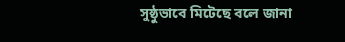সুষ্ঠুভাবে মিটেছে বলে জানা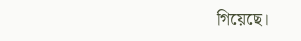গিয়েছে।